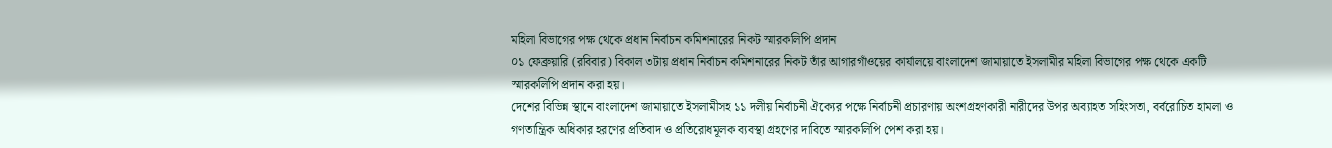মহিলা বিভাগের পক্ষ থেকে প্রধান নির্বাচন কমিশনারের নিকট স্মারকলিপি প্রদান
০১ ফেব্রুয়ারি (রবিবার) বিকাল ৩টায় প্রধান নির্বাচন কমিশনারের নিকট তাঁর আগারগাঁওয়ের কার্যালয়ে বাংলাদেশ জামায়াতে ইসলামীর মহিলা বিভাগের পক্ষ থেকে একটি স্মারকলিপি প্রদান করা হয়।
দেশের বিভিন্ন স্থানে বাংলাদেশ জামায়াতে ইসলামীসহ ১১ দলীয় নির্বাচনী ঐক্যের পক্ষে নির্বাচনী প্রচারণায় অংশগ্রহণকারী নারীদের উপর অব্যাহত সহিংসতা, বর্বরোচিত হামলা ও গণতান্ত্রিক অধিকার হরণের প্রতিবাদ ও প্রতিরোধমূলক ব্যবস্থা গ্রহণের দাবিতে স্মারকলিপি পেশ করা হয়।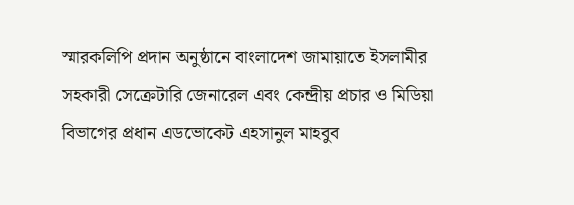স্মারকলিপি প্রদান অনুষ্ঠানে বাংলাদেশ জামায়াতে ইসলামীর সহকারী সেক্রেটারি জেনারেল এবং কেন্দ্রীয় প্রচার ও মিডিয়া বিভাগের প্রধান এডভোকেট এহসানুল মাহবুব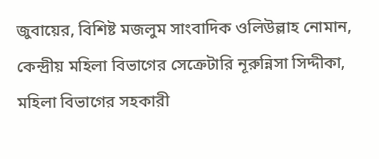জুবায়ের, বিশিষ্ট মজলুম সাংবাদিক ওলিউল্লাহ নোমান, কেন্দ্রীয় মহিলা বিভাগের সেক্রেটারি নূরুন্নিসা সিদ্দীকা, মহিলা বিভাগের সহকারী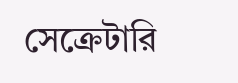সেক্রেটারি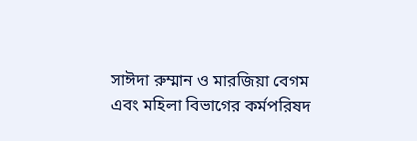সাঈদা রুম্মান ও মারজিয়া বেগম এবং মহিলা বিভাগের কর্মপরিষদ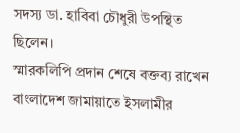সদস্য ডা. হাবিবা চৌধুরী উপস্থিত ছিলেন।
স্মারকলিপি প্রদান শেষে বক্তব্য রাখেন বাংলাদেশ জামায়াতে ইসলামীর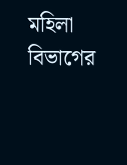মহিলা বিভাগের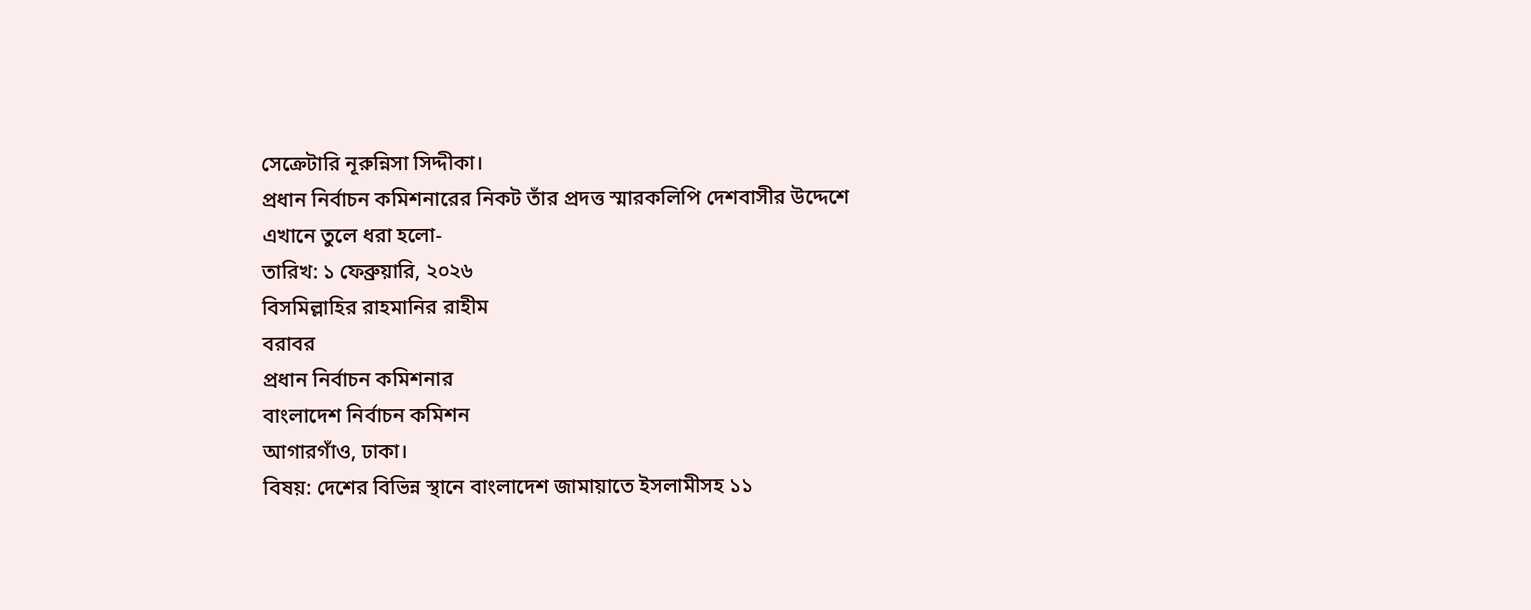সেক্রেটারি নূরুন্নিসা সিদ্দীকা।
প্রধান নির্বাচন কমিশনারের নিকট তাঁর প্রদত্ত স্মারকলিপি দেশবাসীর উদ্দেশে এখানে তুলে ধরা হলো-
তারিখ: ১ ফেব্রুয়ারি, ২০২৬
বিসমিল্লাহির রাহমানির রাহীম
বরাবর
প্রধান নির্বাচন কমিশনার
বাংলাদেশ নির্বাচন কমিশন
আগারগাঁও, ঢাকা।
বিষয়: দেশের বিভিন্ন স্থানে বাংলাদেশ জামায়াতে ইসলামীসহ ১১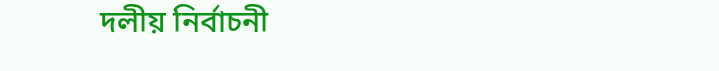দলীয় নির্বাচনী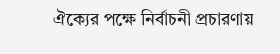ঐক্যের পক্ষে নির্বাচনী প্রচারণায়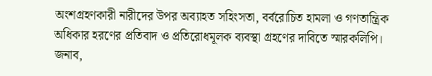অংশগ্রহণকারী নারীদের উপর অব্যাহত সহিংসতা, বর্বরোচিত হামলা ও গণতান্ত্রিক অধিকার হরণের প্রতিবাদ ও প্রতিরোধমূলক ব্যবস্থা গ্রহণের দাবিতে স্মারকলিপি।
জনাব,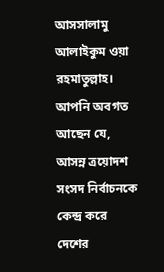আসসালামু আলাইকুম ওয়া রহমাতুল্লাহ। আপনি অবগত আছেন যে, আসন্ন ত্রয়োদশ সংসদ নির্বাচনকে কেন্দ্র করে দেশের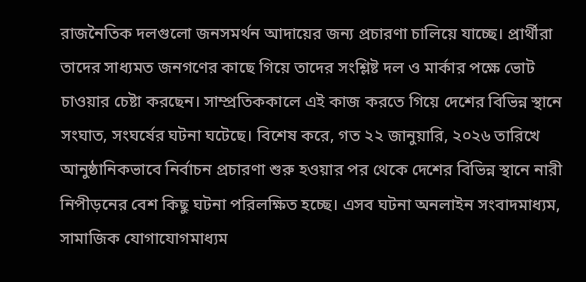রাজনৈতিক দলগুলো জনসমর্থন আদায়ের জন্য প্রচারণা চালিয়ে যাচ্ছে। প্রার্থীরা তাদের সাধ্যমত জনগণের কাছে গিয়ে তাদের সংশ্লিষ্ট দল ও মার্কার পক্ষে ভোট চাওয়ার চেষ্টা করছেন। সাম্প্রতিককালে এই কাজ করতে গিয়ে দেশের বিভিন্ন স্থানে সংঘাত, সংঘর্ষের ঘটনা ঘটেছে। বিশেষ করে, গত ২২ জানুয়ারি, ২০২৬ তারিখে আনুষ্ঠানিকভাবে নির্বাচন প্রচারণা শুরু হওয়ার পর থেকে দেশের বিভিন্ন স্থানে নারী নিপীড়নের বেশ কিছু ঘটনা পরিলক্ষিত হচ্ছে। এসব ঘটনা অনলাইন সংবাদমাধ্যম, সামাজিক যোগাযোগমাধ্যম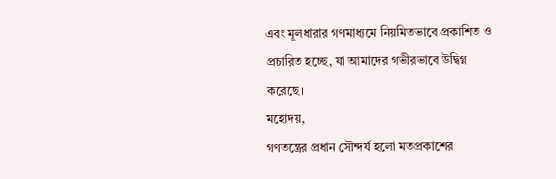এবং মূলধারার গণমাধ্যমে নিয়মিতভাবে প্রকাশিত ও প্রচারিত হচ্ছে, যা আমাদের গভীরভাবে উদ্বিগ্ন করেছে।
মহোদয়,
গণতন্ত্রের প্রধান সৌন্দর্য হলো মতপ্রকাশের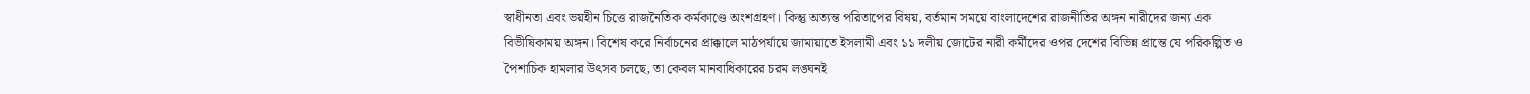স্বাধীনতা এবং ভয়হীন চিত্তে রাজনৈতিক কর্মকাণ্ডে অংশগ্রহণ। কিন্তু অত্যন্ত পরিতাপের বিষয়, বর্তমান সময়ে বাংলাদেশের রাজনীতির অঙ্গন নারীদের জন্য এক বিভীষিকাময় অঙ্গন। বিশেষ করে নির্বাচনের প্রাক্কালে মাঠপর্যায়ে জামায়াতে ইসলামী এবং ১১ দলীয় জোটের নারী কর্মীদের ওপর দেশের বিভিন্ন প্রান্তে যে পরিকল্পিত ও পৈশাচিক হামলার উৎসব চলছে, তা কেবল মানবাধিকারের চরম লঙ্ঘনই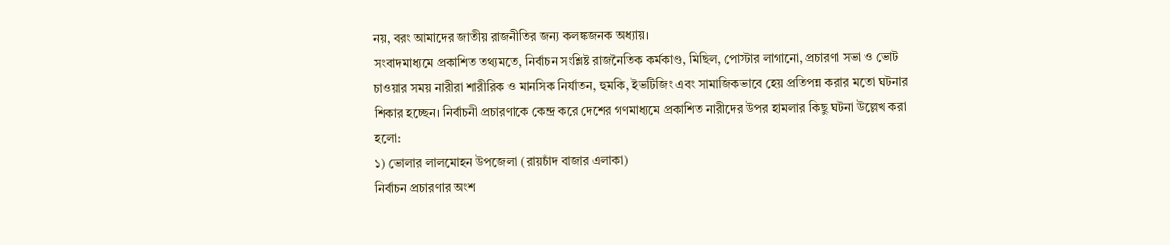নয়, বরং আমাদের জাতীয় রাজনীতির জন্য কলঙ্কজনক অধ্যায়।
সংবাদমাধ্যমে প্রকাশিত তথ্যমতে, নির্বাচন সংশ্লিষ্ট রাজনৈতিক কর্মকাণ্ড, মিছিল, পোস্টার লাগানো, প্রচারণা সভা ও ভোট চাওয়ার সময় নারীরা শারীরিক ও মানসিক নির্যাতন, হুমকি, ইভটিজিং এবং সামাজিকভাবে হেয় প্রতিপন্ন করার মতো ঘটনার শিকার হচ্ছেন। নির্বাচনী প্রচারণাকে কেন্দ্র করে দেশের গণমাধ্যমে প্রকাশিত নারীদের উপর হামলার কিছু ঘটনা উল্লেখ করা হলো:
১) ভোলার লালমোহন উপজেলা (রায়চাঁদ বাজার এলাকা)
নির্বাচন প্রচারণার অংশ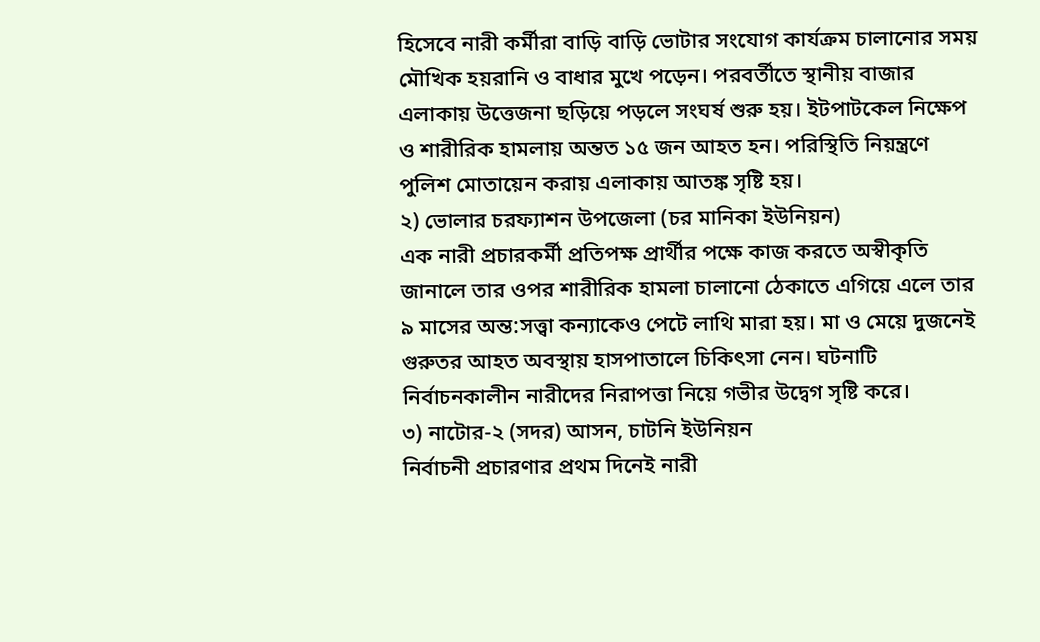হিসেবে নারী কর্মীরা বাড়ি বাড়ি ভোটার সংযোগ কার্যক্রম চালানোর সময় মৌখিক হয়রানি ও বাধার মুখে পড়েন। পরবর্তীতে স্থানীয় বাজার এলাকায় উত্তেজনা ছড়িয়ে পড়লে সংঘর্ষ শুরু হয়। ইটপাটকেল নিক্ষেপ ও শারীরিক হামলায় অন্তত ১৫ জন আহত হন। পরিস্থিতি নিয়ন্ত্রণে পুলিশ মোতায়েন করায় এলাকায় আতঙ্ক সৃষ্টি হয়।
২) ভোলার চরফ্যাশন উপজেলা (চর মানিকা ইউনিয়ন)
এক নারী প্রচারকর্মী প্রতিপক্ষ প্রার্থীর পক্ষে কাজ করতে অস্বীকৃতি জানালে তার ওপর শারীরিক হামলা চালানো ঠেকাতে এগিয়ে এলে তার ৯ মাসের অন্ত:সত্ত্বা কন্যাকেও পেটে লাথি মারা হয়। মা ও মেয়ে দুজনেই গুরুতর আহত অবস্থায় হাসপাতালে চিকিৎসা নেন। ঘটনাটি নির্বাচনকালীন নারীদের নিরাপত্তা নিয়ে গভীর উদ্বেগ সৃষ্টি করে।
৩) নাটোর-২ (সদর) আসন, চাটনি ইউনিয়ন
নির্বাচনী প্রচারণার প্রথম দিনেই নারী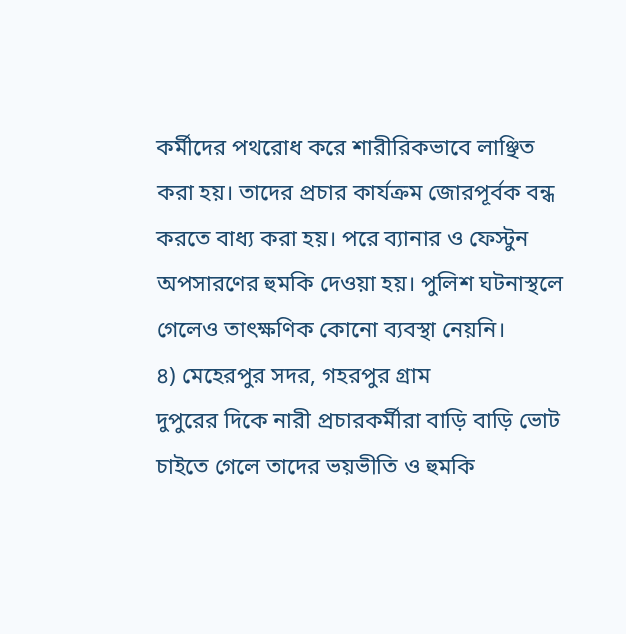কর্মীদের পথরোধ করে শারীরিকভাবে লাঞ্ছিত করা হয়। তাদের প্রচার কার্যক্রম জোরপূর্বক বন্ধ করতে বাধ্য করা হয়। পরে ব্যানার ও ফেস্টুন অপসারণের হুমকি দেওয়া হয়। পুলিশ ঘটনাস্থলে গেলেও তাৎক্ষণিক কোনো ব্যবস্থা নেয়নি।
৪) মেহেরপুর সদর, গহরপুর গ্রাম
দুপুরের দিকে নারী প্রচারকর্মীরা বাড়ি বাড়ি ভোট চাইতে গেলে তাদের ভয়ভীতি ও হুমকি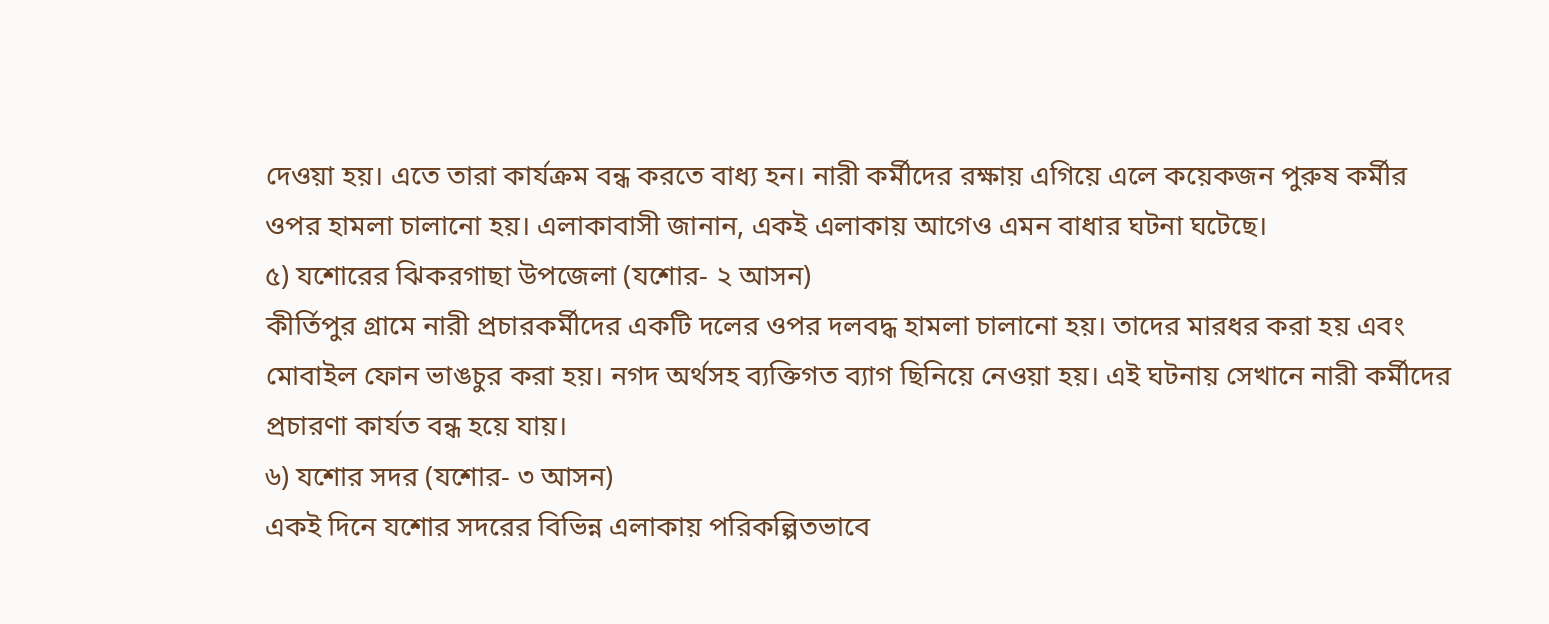দেওয়া হয়। এতে তারা কার্যক্রম বন্ধ করতে বাধ্য হন। নারী কর্মীদের রক্ষায় এগিয়ে এলে কয়েকজন পুরুষ কর্মীর ওপর হামলা চালানো হয়। এলাকাবাসী জানান, একই এলাকায় আগেও এমন বাধার ঘটনা ঘটেছে।
৫) যশোরের ঝিকরগাছা উপজেলা (যশোর- ২ আসন)
কীর্তিপুর গ্রামে নারী প্রচারকর্মীদের একটি দলের ওপর দলবদ্ধ হামলা চালানো হয়। তাদের মারধর করা হয় এবং মোবাইল ফোন ভাঙচুর করা হয়। নগদ অর্থসহ ব্যক্তিগত ব্যাগ ছিনিয়ে নেওয়া হয়। এই ঘটনায় সেখানে নারী কর্মীদের প্রচারণা কার্যত বন্ধ হয়ে যায়।
৬) যশোর সদর (যশোর- ৩ আসন)
একই দিনে যশোর সদরের বিভিন্ন এলাকায় পরিকল্পিতভাবে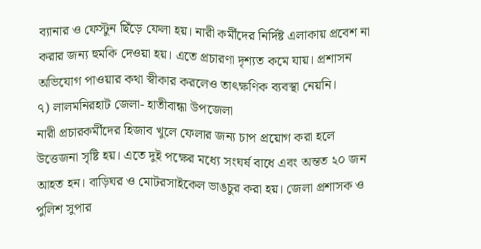ব্যানার ও ফেস্টুন ছিঁড়ে ফেলা হয়। নারী কর্মীদের নির্দিষ্ট এলাকায় প্রবেশ না করার জন্য হুমকি দেওয়া হয়। এতে প্রচারণা দৃশ্যত কমে যায়। প্রশাসন অভিযোগ পাওয়ার কথা স্বীকার করলেও তাৎক্ষণিক ব্যবস্থা নেয়নি।
৭) লালমনিরহাট জেলা- হাতীবান্ধা উপজেলা
নারী প্রচারকর্মীদের হিজাব খুলে ফেলার জন্য চাপ প্রয়োগ করা হলে উত্তেজনা সৃষ্টি হয়। এতে দুই পক্ষের মধ্যে সংঘর্ষ বাধে এবং অন্তত ২০ জন আহত হন। বাড়িঘর ও মোটরসাইকেল ভাঙচুর করা হয়। জেলা প্রশাসক ও পুলিশ সুপার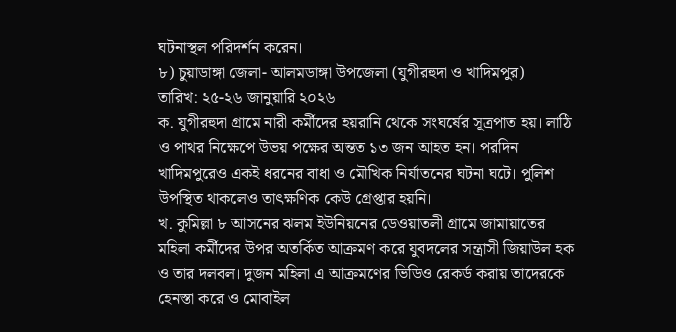ঘটনাস্থল পরিদর্শন করেন।
৮) চুয়াডাঙ্গা জেলা- আলমডাঙ্গা উপজেলা (যুগীরহুদা ও খাদিমপুর)
তারিখ: ২৫-২৬ জানুয়ারি ২০২৬
ক. যুগীরহুদা গ্রামে নারী কর্মীদের হয়রানি থেকে সংঘর্ষের সূত্রপাত হয়। লাঠি ও পাথর নিক্ষেপে উভয় পক্ষের অন্তত ১৩ জন আহত হন। পরদিন খাদিমপুরেও একই ধরনের বাধা ও মৌখিক নির্যাতনের ঘটনা ঘটে। পুলিশ উপস্থিত থাকলেও তাৎক্ষণিক কেউ গ্রেপ্তার হয়নি।
খ. কুমিল্লা ৮ আসনের ঝলম ইউনিয়নের ডেওয়াতলী গ্রামে জামায়াতের মহিলা কর্মীদের উপর অতর্কিত আক্রমণ করে যুবদলের সন্ত্রাসী জিয়াউল হক ও তার দলবল। দুজন মহিলা এ আক্রমণের ভিডিও রেকর্ড করায় তাদেরকে হেনস্তা করে ও মোবাইল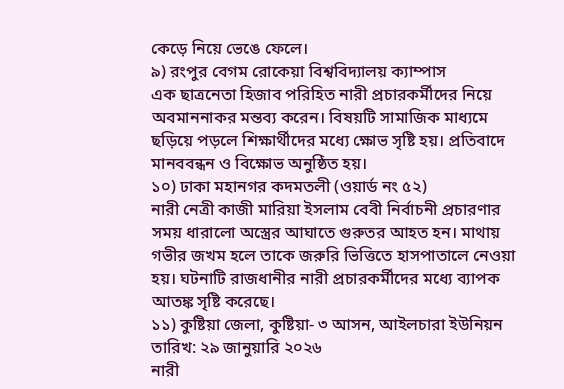কেড়ে নিয়ে ভেঙে ফেলে।
৯) রংপুর বেগম রোকেয়া বিশ্ববিদ্যালয় ক্যাম্পাস
এক ছাত্রনেতা হিজাব পরিহিত নারী প্রচারকর্মীদের নিয়ে অবমাননাকর মন্তব্য করেন। বিষয়টি সামাজিক মাধ্যমে ছড়িয়ে পড়লে শিক্ষার্থীদের মধ্যে ক্ষোভ সৃষ্টি হয়। প্রতিবাদে মানববন্ধন ও বিক্ষোভ অনুষ্ঠিত হয়।
১০) ঢাকা মহানগর কদমতলী (ওয়ার্ড নং ৫২)
নারী নেত্রী কাজী মারিয়া ইসলাম বেবী নির্বাচনী প্রচারণার সময় ধারালো অস্ত্রের আঘাতে গুরুতর আহত হন। মাথায় গভীর জখম হলে তাকে জরুরি ভিত্তিতে হাসপাতালে নেওয়া হয়। ঘটনাটি রাজধানীর নারী প্রচারকর্মীদের মধ্যে ব্যাপক আতঙ্ক সৃষ্টি করেছে।
১১) কুষ্টিয়া জেলা, কুষ্টিয়া- ৩ আসন, আইলচারা ইউনিয়ন
তারিখ: ২৯ জানুয়ারি ২০২৬
নারী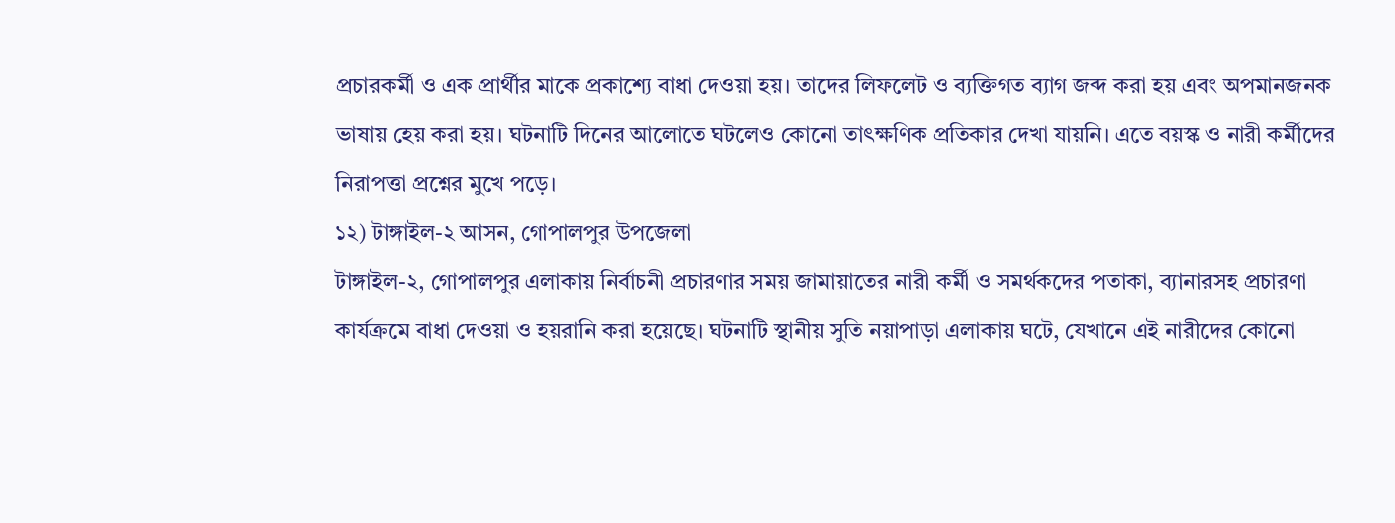প্রচারকর্মী ও এক প্রার্থীর মাকে প্রকাশ্যে বাধা দেওয়া হয়। তাদের লিফলেট ও ব্যক্তিগত ব্যাগ জব্দ করা হয় এবং অপমানজনক ভাষায় হেয় করা হয়। ঘটনাটি দিনের আলোতে ঘটলেও কোনো তাৎক্ষণিক প্রতিকার দেখা যায়নি। এতে বয়স্ক ও নারী কর্মীদের নিরাপত্তা প্রশ্নের মুখে পড়ে।
১২) টাঙ্গাইল-২ আসন, গোপালপুর উপজেলা
টাঙ্গাইল-২, গোপালপুর এলাকায় নির্বাচনী প্রচারণার সময় জামায়াতের নারী কর্মী ও সমর্থকদের পতাকা, ব্যানারসহ প্রচারণা কার্যক্রমে বাধা দেওয়া ও হয়রানি করা হয়েছে। ঘটনাটি স্থানীয় সুতি নয়াপাড়া এলাকায় ঘটে, যেখানে এই নারীদের কোনো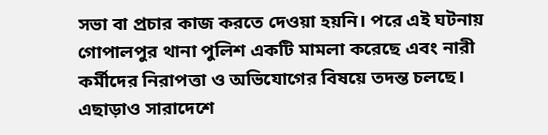সভা বা প্রচার কাজ করতে দেওয়া হয়নি। পরে এই ঘটনায় গোপালপুর থানা পুলিশ একটি মামলা করেছে এবং নারী কর্মীদের নিরাপত্তা ও অভিযোগের বিষয়ে তদন্ত চলছে।
এছাড়াও সারাদেশে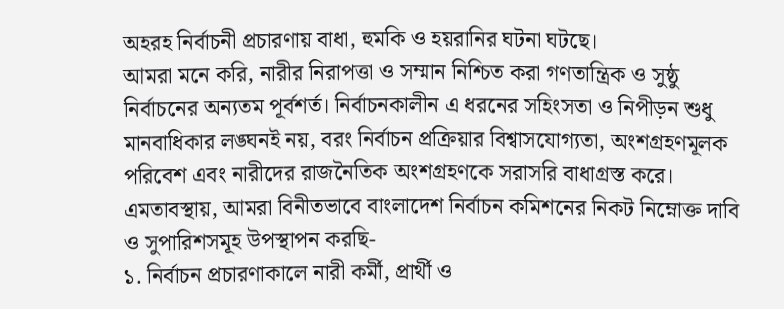অহরহ নির্বাচনী প্রচারণায় বাধা, হুমকি ও হয়রানির ঘটনা ঘটছে।
আমরা মনে করি, নারীর নিরাপত্তা ও সম্মান নিশ্চিত করা গণতান্ত্রিক ও সুষ্ঠু নির্বাচনের অন্যতম পূর্বশর্ত। নির্বাচনকালীন এ ধরনের সহিংসতা ও নিপীড়ন শুধু মানবাধিকার লঙ্ঘনই নয়, বরং নির্বাচন প্রক্রিয়ার বিশ্বাসযোগ্যতা, অংশগ্রহণমূলক পরিবেশ এবং নারীদের রাজনৈতিক অংশগ্রহণকে সরাসরি বাধাগ্রস্ত করে।
এমতাবস্থায়, আমরা বিনীতভাবে বাংলাদেশ নির্বাচন কমিশনের নিকট নিম্নোক্ত দাবি ও সুপারিশসমূহ উপস্থাপন করছি-
১. নির্বাচন প্রচারণাকালে নারী কর্মী, প্রার্থী ও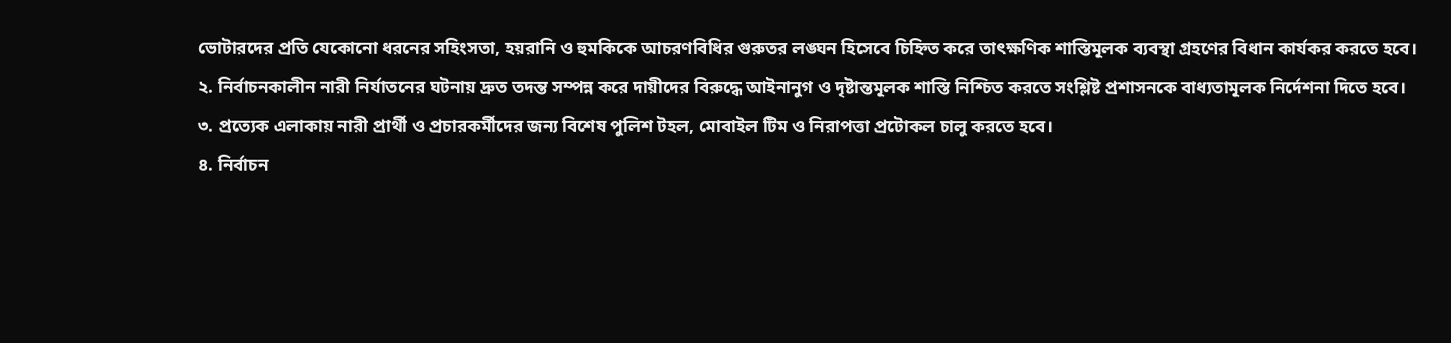ভোটারদের প্রতি যেকোনো ধরনের সহিংসতা, হয়রানি ও হুমকিকে আচরণবিধির গুরুতর লঙ্ঘন হিসেবে চিহ্নিত করে তাৎক্ষণিক শাস্তিমূলক ব্যবস্থা গ্রহণের বিধান কার্যকর করতে হবে।
২. নির্বাচনকালীন নারী নির্যাতনের ঘটনায় দ্রুত তদন্ত সম্পন্ন করে দায়ীদের বিরুদ্ধে আইনানুগ ও দৃষ্টান্তমূলক শাস্তি নিশ্চিত করতে সংশ্লিষ্ট প্রশাসনকে বাধ্যতামূলক নির্দেশনা দিতে হবে।
৩. প্রত্যেক এলাকায় নারী প্রার্থী ও প্রচারকর্মীদের জন্য বিশেষ পুলিশ টহল, মোবাইল টিম ও নিরাপত্তা প্রটোকল চালু করতে হবে।
৪. নির্বাচন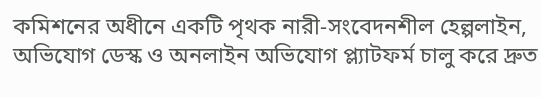কমিশনের অধীনে একটি পৃথক নারী-সংবেদনশীল হেল্পলাইন, অভিযোগ ডেস্ক ও অনলাইন অভিযোগ প্ল্যাটফর্ম চালু করে দ্রুত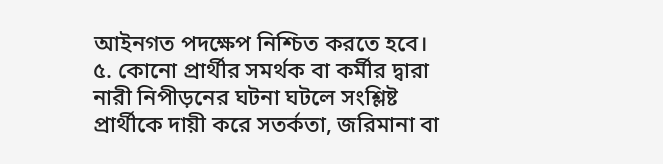আইনগত পদক্ষেপ নিশ্চিত করতে হবে।
৫. কোনো প্রার্থীর সমর্থক বা কর্মীর দ্বারা নারী নিপীড়নের ঘটনা ঘটলে সংশ্লিষ্ট প্রার্থীকে দায়ী করে সতর্কতা, জরিমানা বা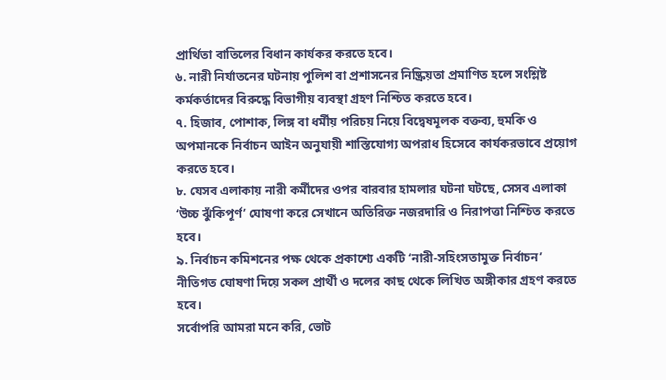প্রার্থিতা বাতিলের বিধান কার্যকর করতে হবে।
৬. নারী নির্যাতনের ঘটনায় পুলিশ বা প্রশাসনের নিষ্ক্রিয়তা প্রমাণিত হলে সংশ্লিষ্ট কর্মকর্তাদের বিরুদ্ধে বিভাগীয় ব্যবস্থা গ্রহণ নিশ্চিত করতে হবে।
৭. হিজাব, পোশাক, লিঙ্গ বা ধর্মীয় পরিচয় নিয়ে বিদ্বেষমূলক বক্তব্য, হুমকি ও অপমানকে নির্বাচন আইন অনুযায়ী শাস্তিযোগ্য অপরাধ হিসেবে কার্যকরভাবে প্রয়োগ করতে হবে।
৮. যেসব এলাকায় নারী কর্মীদের ওপর বারবার হামলার ঘটনা ঘটছে, সেসব এলাকা ‘উচ্চ ঝুঁকিপূর্ণ’ ঘোষণা করে সেখানে অতিরিক্ত নজরদারি ও নিরাপত্তা নিশ্চিত করতে হবে।
৯. নির্বাচন কমিশনের পক্ষ থেকে প্রকাশ্যে একটি ‘নারী-সহিংসতামুক্ত নির্বাচন’ নীতিগত ঘোষণা দিয়ে সকল প্রার্থী ও দলের কাছ থেকে লিখিত অঙ্গীকার গ্রহণ করতে হবে।
সর্বোপরি আমরা মনে করি, ভোট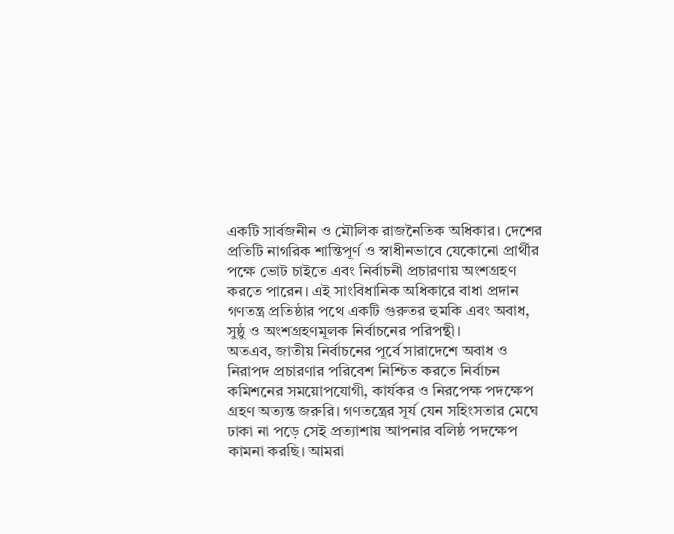একটি সার্বজনীন ও মৌলিক রাজনৈতিক অধিকার। দেশের প্রতিটি নাগরিক শান্তিপূর্ণ ও স্বাধীনভাবে যেকোনো প্রার্থীর পক্ষে ভোট চাইতে এবং নির্বাচনী প্রচারণায় অংশগ্রহণ করতে পারেন। এই সাংবিধানিক অধিকারে বাধা প্রদান গণতন্ত্র প্রতিষ্ঠার পথে একটি গুরুতর হুমকি এবং অবাধ, সুষ্ঠু ও অংশগ্রহণমূলক নির্বাচনের পরিপন্থী।
অতএব, জাতীয় নির্বাচনের পূর্বে সারাদেশে অবাধ ও নিরাপদ প্রচারণার পরিবেশ নিশ্চিত করতে নির্বাচন কমিশনের সময়োপযোগী, কার্যকর ও নিরপেক্ষ পদক্ষেপ গ্রহণ অত্যন্ত জরুরি। গণতন্ত্রের সূর্য যেন সহিংসতার মেঘে ঢাকা না পড়ে সেই প্রত্যাশায় আপনার বলিষ্ঠ পদক্ষেপ কামনা করছি। আমরা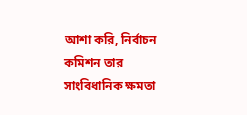আশা করি, নির্বাচন কমিশন তার সাংবিধানিক ক্ষমতা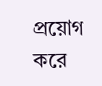প্রয়োগ করে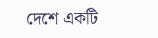দেশে একটি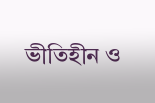ভীতিহীন ও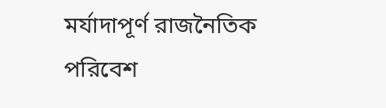মর্যাদাপূর্ণ রাজনৈতিক পরিবেশ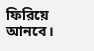ফিরিয়ে আনবে।